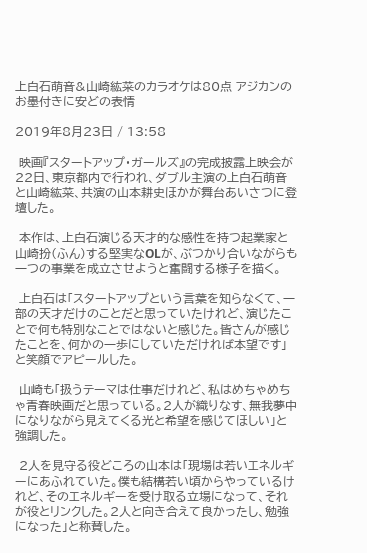上白石萌音&山崎紘菜のカラオケは80点 アジカンのお墨付きに安どの表情

2019年8月23日 / 13:58

 映画『スタートアップ・ガールズ』の完成披露上映会が22日、東京都内で行われ、ダブル主演の上白石萌音と山崎紘菜、共演の山本耕史ほかが舞台あいさつに登壇した。

 本作は、上白石演じる天才的な感性を持つ起業家と山崎扮(ふん)する堅実なOLが、ぶつかり合いながらも一つの事業を成立させようと奮闘する様子を描く。

 上白石は「スタートアップという言葉を知らなくて、一部の天才だけのことだと思っていたけれど、演じたことで何も特別なことではないと感じた。皆さんが感じたことを、何かの一歩にしていただければ本望です」と笑顔でアピールした。

 山崎も「扱うテーマは仕事だけれど、私はめちゃめちゃ青春映画だと思っている。2人が織りなす、無我夢中になりながら見えてくる光と希望を感じてほしい」と強調した。

 2人を見守る役どころの山本は「現場は若いエネルギーにあふれていた。僕も結構若い頃からやっているけれど、そのエネルギーを受け取る立場になって、それが役とリンクした。2人と向き合えて良かったし、勉強になった」と称賛した。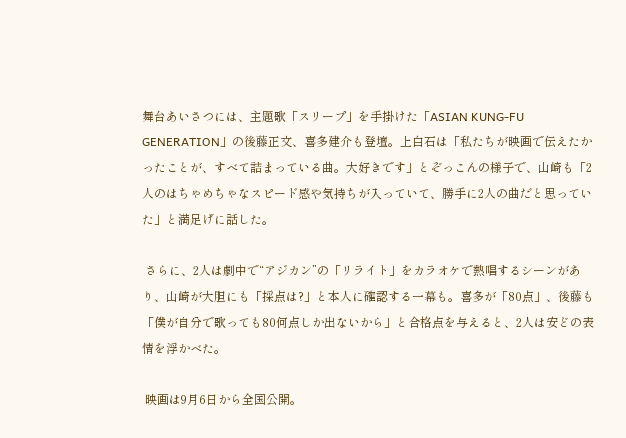舞台あいさつには、主題歌「スリープ」を手掛けた「ASIAN KUNG-FU GENERATION」の後藤正文、喜多建介も登壇。上白石は「私たちが映画で伝えたかったことが、すべて詰まっている曲。大好きです」とぞっこんの様子で、山崎も「2人のはちゃめちゃなスピード感や気持ちが入っていて、勝手に2人の曲だと思っていた」と満足げに話した。

 さらに、2人は劇中で“アジカン”の「リライト」をカラオケで熱唱するシーンがあり、山崎が大胆にも「採点は?」と本人に確認する一幕も。喜多が「80点」、後藤も「僕が自分で歌っても80何点しか出ないから」と合格点を与えると、2人は安どの表情を浮かべた。

 映画は9月6日から全国公開。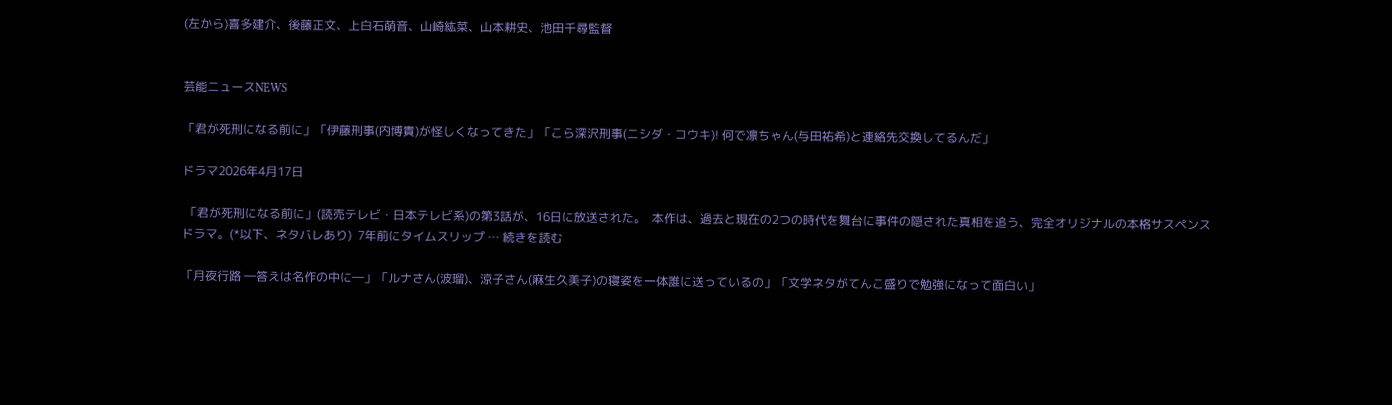(左から)喜多建介、後藤正文、上白石萌音、山崎紘菜、山本耕史、池田千尋監督


芸能ニュースNEWS

「君が死刑になる前に」「伊藤刑事(内博貴)が怪しくなってきた」「こら深沢刑事(ニシダ・コウキ)! 何で凛ちゃん(与田祐希)と連絡先交換してるんだ」

ドラマ2026年4月17日

 「君が死刑になる前に」(読売テレビ・日本テレビ系)の第3話が、16日に放送された。  本作は、過去と現在の2つの時代を舞台に事件の隠された真相を追う、完全オリジナルの本格サスペンスドラマ。(*以下、ネタバレあり)  7年前にタイムスリップ … 続きを読む

「月夜行路 ―答えは名作の中に―」「ルナさん(波瑠)、涼子さん(麻生久美子)の寝姿を一体誰に送っているの」「文学ネタがてんこ盛りで勉強になって面白い」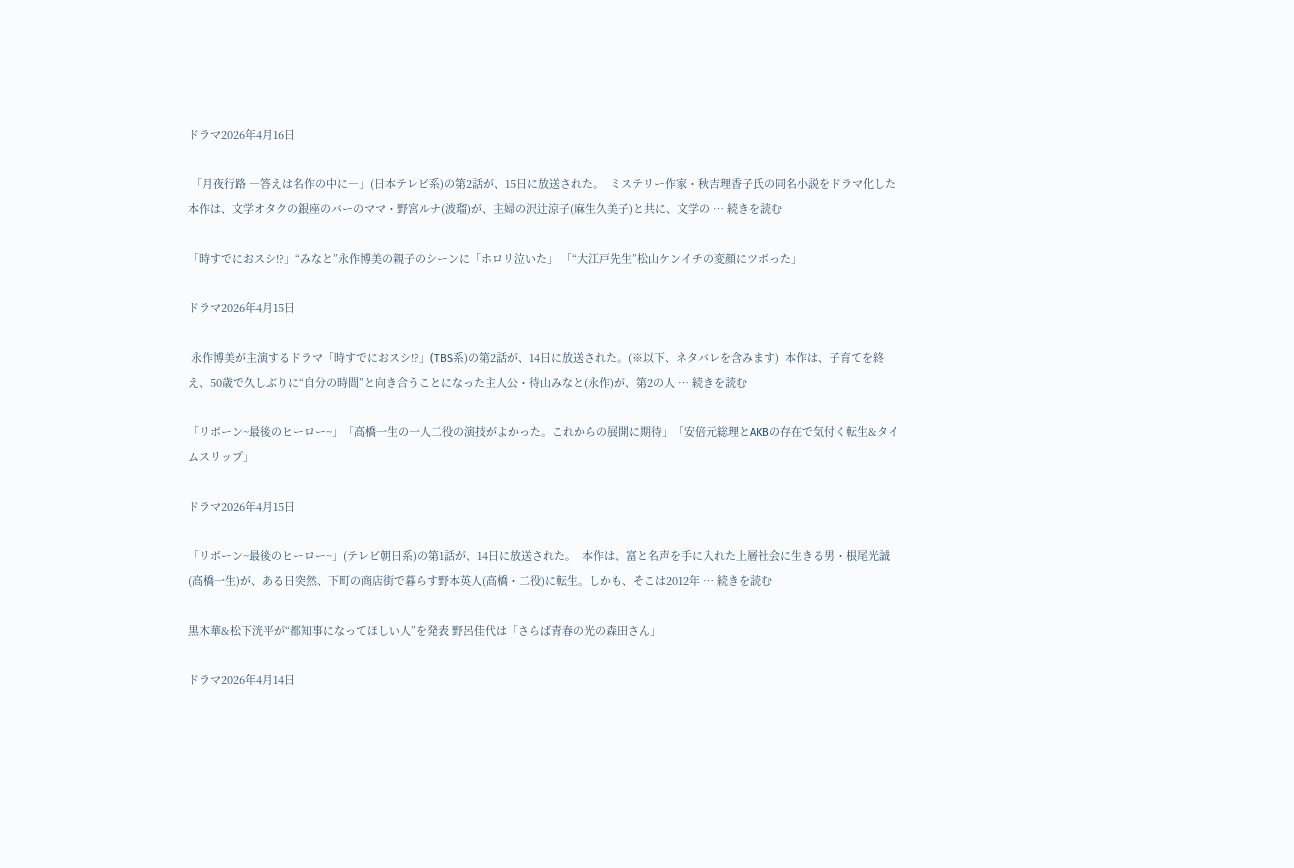ドラマ2026年4月16日

 「月夜行路 ―答えは名作の中に―」(日本テレビ系)の第2話が、15日に放送された。  ミステリー作家・秋吉理香子氏の同名小説をドラマ化した本作は、文学オタクの銀座のバーのママ・野宮ルナ(波瑠)が、主婦の沢辻涼子(麻生久美子)と共に、文学の … 続きを読む

「時すでにおスシ!?」“みなと”永作博美の親子のシーンに「ホロリ泣いた」 「“大江戸先生”松山ケンイチの変顔にツボった」

ドラマ2026年4月15日

 永作博美が主演するドラマ「時すでにおスシ!?」(TBS系)の第2話が、14日に放送された。(※以下、ネタバレを含みます)  本作は、子育てを終え、50歳で久しぶりに“自分の時間”と向き合うことになった主人公・待山みなと(永作)が、第2の人 … 続きを読む

「リボーン~最後のヒーロー~」「高橋一生の一人二役の演技がよかった。これからの展開に期待」「安倍元総理とAKBの存在で気付く転生&タイムスリップ」

ドラマ2026年4月15日

「リボーン~最後のヒーロー~」(テレビ朝日系)の第1話が、14日に放送された。  本作は、富と名声を手に入れた上層社会に生きる男・根尾光誠(高橋一生)が、ある日突然、下町の商店街で暮らす野本英人(高橋・二役)に転生。しかも、そこは2012年 … 続きを読む

黒木華&松下洸平が“都知事になってほしい人”を発表 野呂佳代は「さらば青春の光の森田さん」

ドラマ2026年4月14日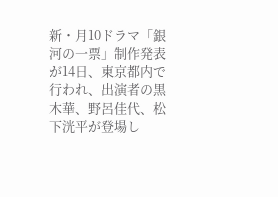新・月10ドラマ「銀河の一票」制作発表が14日、東京都内で行われ、出演者の黒木華、野呂佳代、松下洸平が登場し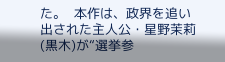た。  本作は、政界を追い出された主人公・星野茉莉(黒木)が“選挙参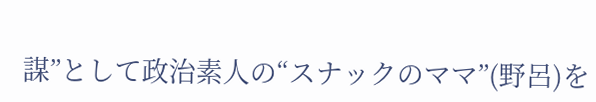謀”として政治素人の“スナックのママ”(野呂)を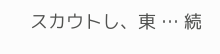スカウトし、東 … 続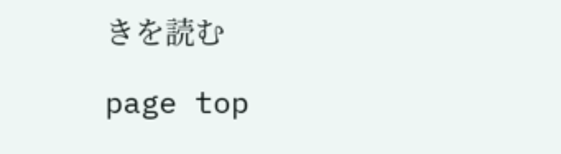きを読む

page top